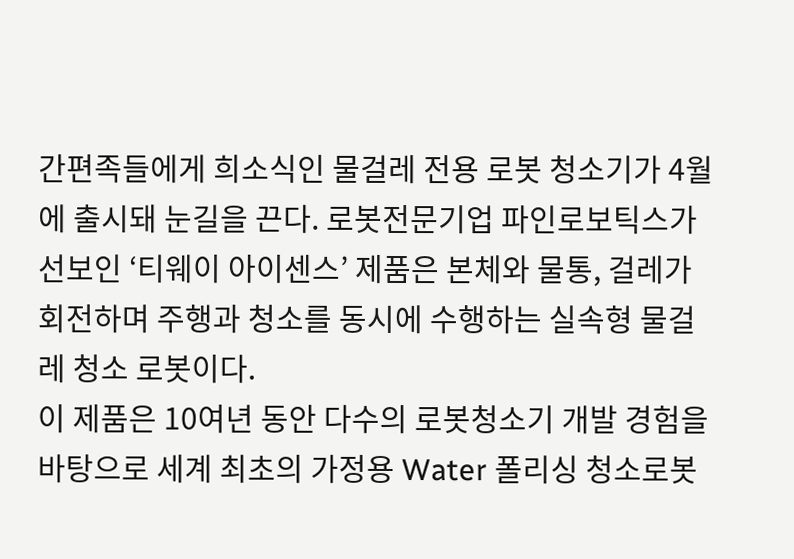간편족들에게 희소식인 물걸레 전용 로봇 청소기가 4월에 출시돼 눈길을 끈다. 로봇전문기업 파인로보틱스가 선보인 ‘티웨이 아이센스’ 제품은 본체와 물통, 걸레가 회전하며 주행과 청소를 동시에 수행하는 실속형 물걸레 청소 로봇이다.
이 제품은 10여년 동안 다수의 로봇청소기 개발 경험을 바탕으로 세계 최초의 가정용 Water 폴리싱 청소로봇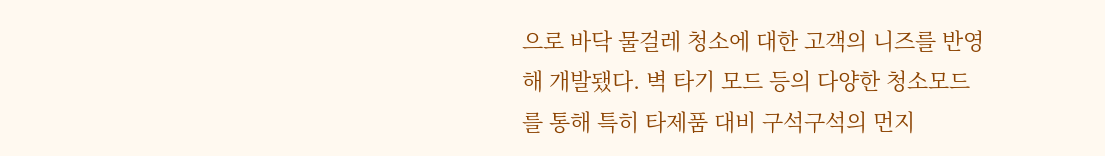으로 바닥 물걸레 청소에 대한 고객의 니즈를 반영해 개발됐다. 벽 타기 모드 등의 다양한 청소모드를 통해 특히 타제품 대비 구석구석의 먼지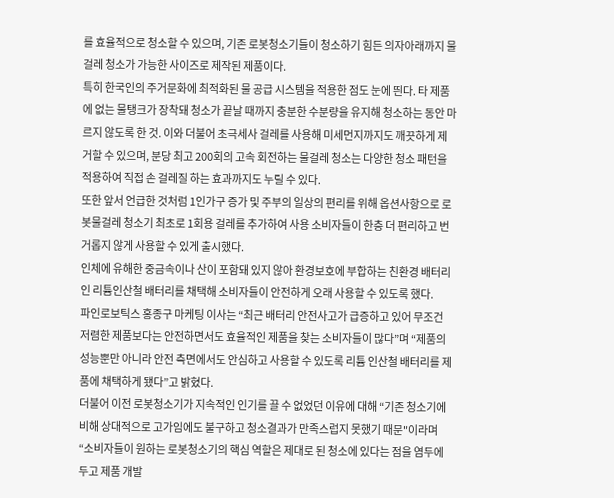를 효율적으로 청소할 수 있으며, 기존 로봇청소기들이 청소하기 힘든 의자아래까지 물걸레 청소가 가능한 사이즈로 제작된 제품이다.
특히 한국인의 주거문화에 최적화된 물 공급 시스템을 적용한 점도 눈에 띈다. 타 제품에 없는 물탱크가 장착돼 청소가 끝날 때까지 충분한 수분량을 유지해 청소하는 동안 마르지 않도록 한 것. 이와 더불어 초극세사 걸레를 사용해 미세먼지까지도 깨끗하게 제거할 수 있으며, 분당 최고 200회의 고속 회전하는 물걸레 청소는 다양한 청소 패턴을 적용하여 직접 손 걸레질 하는 효과까지도 누릴 수 있다.
또한 앞서 언급한 것처럼 1인가구 증가 및 주부의 일상의 편리를 위해 옵션사항으로 로봇물걸레 청소기 최초로 1회용 걸레를 추가하여 사용 소비자들이 한층 더 편리하고 번거롭지 않게 사용할 수 있게 출시했다.
인체에 유해한 중금속이나 산이 포함돼 있지 않아 환경보호에 부합하는 친환경 배터리인 리튬인산철 배터리를 채택해 소비자들이 안전하게 오래 사용할 수 있도록 했다.
파인로보틱스 홍종구 마케팅 이사는 “최근 배터리 안전사고가 급증하고 있어 무조건 저렴한 제품보다는 안전하면서도 효율적인 제품을 찾는 소비자들이 많다”며 “제품의 성능뿐만 아니라 안전 측면에서도 안심하고 사용할 수 있도록 리튬 인산철 배터리를 제품에 채택하게 됐다”고 밝혔다.
더불어 이전 로봇청소기가 지속적인 인기를 끌 수 없었던 이유에 대해 “기존 청소기에 비해 상대적으로 고가임에도 불구하고 청소결과가 만족스럽지 못했기 때문"이라며 “소비자들이 원하는 로봇청소기의 핵심 역할은 제대로 된 청소에 있다는 점을 염두에 두고 제품 개발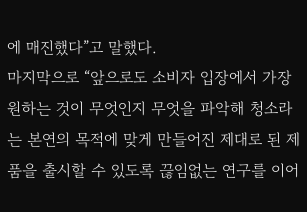에 매진했다”고 말했다.
마지막으로 “앞으로도 소비자 입장에서 가장 원하는 것이 무엇인지 무엇을 파악해 청소라는 본연의 목적에 맞게 만들어진 제대로 된 제품을 출시할 수 있도록 끊임없는 연구를 이어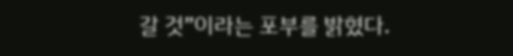갈 것”이라는 포부를 밝혔다.